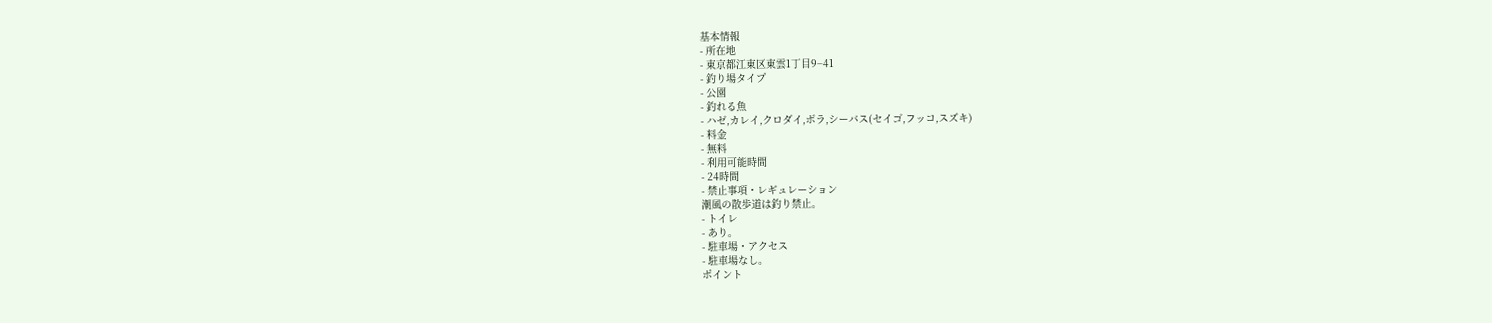基本情報
- 所在地
- 東京都江東区東雲1丁目9−41
- 釣り場タイプ
- 公園
- 釣れる魚
- ハゼ,カレイ,クロダイ,ボラ,シーバス(セイゴ,フッコ,スズキ)
- 料金
- 無料
- 利用可能時間
- 24時間
- 禁止事項・レギュレーション
潮風の散歩道は釣り禁止。
- トイレ
- あり。
- 駐車場・アクセス
- 駐車場なし。
ポイント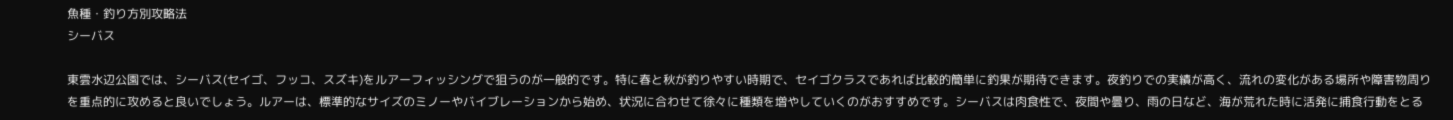魚種・釣り方別攻略法
シーバス

東雲水辺公園では、シーバス(セイゴ、フッコ、スズキ)をルアーフィッシングで狙うのが一般的です。特に春と秋が釣りやすい時期で、セイゴクラスであれば比較的簡単に釣果が期待できます。夜釣りでの実績が高く、流れの変化がある場所や障害物周りを重点的に攻めると良いでしょう。ルアーは、標準的なサイズのミノーやバイブレーションから始め、状況に合わせて徐々に種類を増やしていくのがおすすめです。シーバスは肉食性で、夜間や曇り、雨の日など、海が荒れた時に活発に捕食行動をとる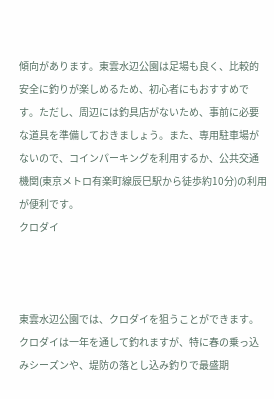傾向があります。東雲水辺公園は足場も良く、比較的安全に釣りが楽しめるため、初心者にもおすすめです。ただし、周辺には釣具店がないため、事前に必要な道具を準備しておきましょう。また、専用駐車場がないので、コインパーキングを利用するか、公共交通機関(東京メトロ有楽町線辰巳駅から徒歩約10分)の利用が便利です。
クロダイ



東雲水辺公園では、クロダイを狙うことができます。クロダイは一年を通して釣れますが、特に春の乗っ込みシーズンや、堤防の落とし込み釣りで最盛期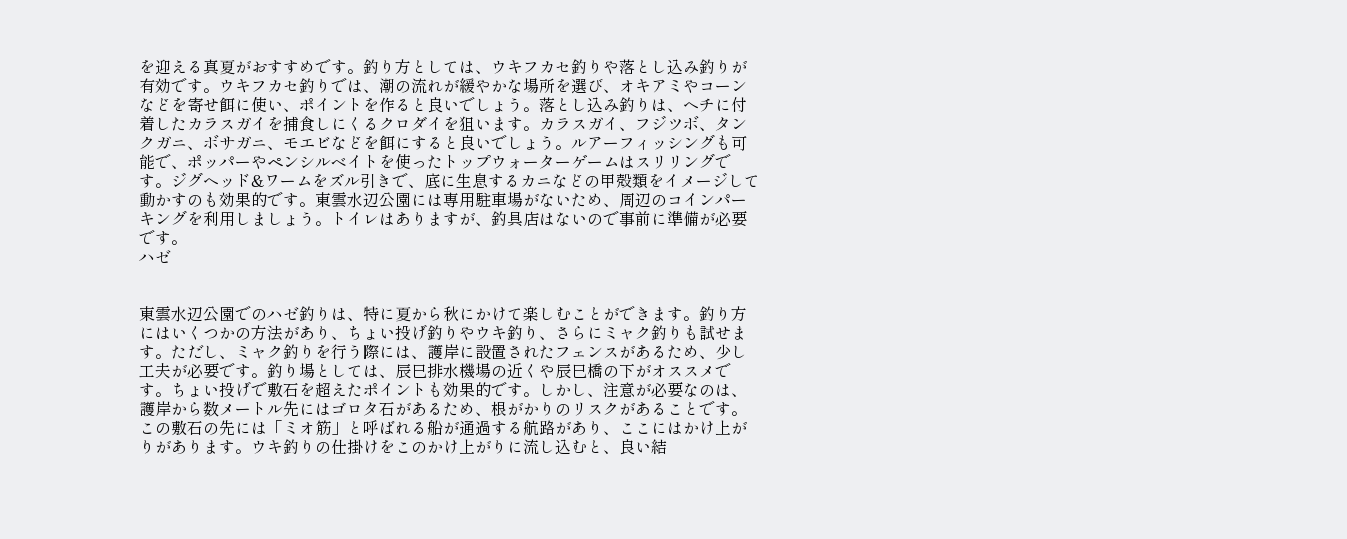を迎える真夏がおすすめです。釣り方としては、ウキフカセ釣りや落とし込み釣りが有効です。ウキフカセ釣りでは、潮の流れが緩やかな場所を選び、オキアミやコーンなどを寄せ餌に使い、ポイントを作ると良いでしょう。落とし込み釣りは、ヘチに付着したカラスガイを捕食しにくるクロダイを狙います。カラスガイ、フジツボ、タンクガニ、ボサガニ、モエビなどを餌にすると良いでしょう。ルアーフィッシングも可能で、ポッパーやペンシルベイトを使ったトップウォーターゲームはスリリングです。ジグヘッド&ワームをズル引きで、底に生息するカニなどの甲殻類をイメージして動かすのも効果的です。東雲水辺公園には専用駐車場がないため、周辺のコインパーキングを利用しましょう。トイレはありますが、釣具店はないので事前に準備が必要です。
ハゼ


東雲水辺公園でのハゼ釣りは、特に夏から秋にかけて楽しむことができます。釣り方にはいくつかの方法があり、ちょい投げ釣りやウキ釣り、さらにミャク釣りも試せます。ただし、ミャク釣りを行う際には、護岸に設置されたフェンスがあるため、少し工夫が必要です。釣り場としては、辰巳排水機場の近くや辰巳橋の下がオススメです。ちょい投げで敷石を超えたポイントも効果的です。しかし、注意が必要なのは、護岸から数メートル先にはゴロタ石があるため、根がかりのリスクがあることです。この敷石の先には「ミオ筋」と呼ばれる船が通過する航路があり、ここにはかけ上がりがあります。ウキ釣りの仕掛けをこのかけ上がりに流し込むと、良い結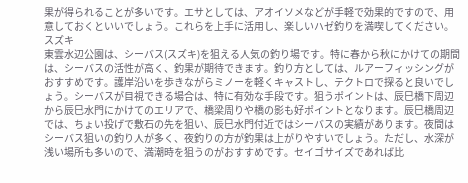果が得られることが多いです。エサとしては、アオイソメなどが手軽で効果的ですので、用意しておくといいでしょう。これらを上手に活用し、楽しいハゼ釣りを満喫してください。
スズキ
東雲水辺公園は、シーバス(スズキ)を狙える人気の釣り場です。特に春から秋にかけての期間は、シーバスの活性が高く、釣果が期待できます。釣り方としては、ルアーフィッシングがおすすめです。護岸沿いを歩きながらミノーを軽くキャストし、テクトロで探ると良いでしょう。シーバスが目視できる場合は、特に有効な手段です。狙うポイントは、辰巳橋下周辺から辰巳水門にかけてのエリアで、橋梁周りや橋の影も好ポイントとなります。辰巳橋周辺では、ちょい投げで敷石の先を狙い、辰巳水門付近ではシーバスの実績があります。夜間はシーバス狙いの釣り人が多く、夜釣りの方が釣果は上がりやすいでしょう。ただし、水深が浅い場所も多いので、満潮時を狙うのがおすすめです。セイゴサイズであれば比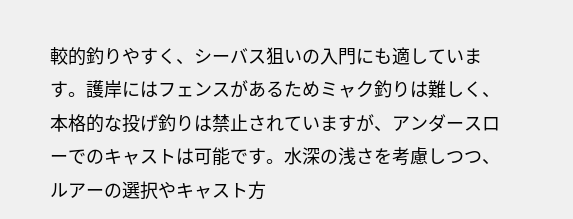較的釣りやすく、シーバス狙いの入門にも適しています。護岸にはフェンスがあるためミャク釣りは難しく、本格的な投げ釣りは禁止されていますが、アンダースローでのキャストは可能です。水深の浅さを考慮しつつ、ルアーの選択やキャスト方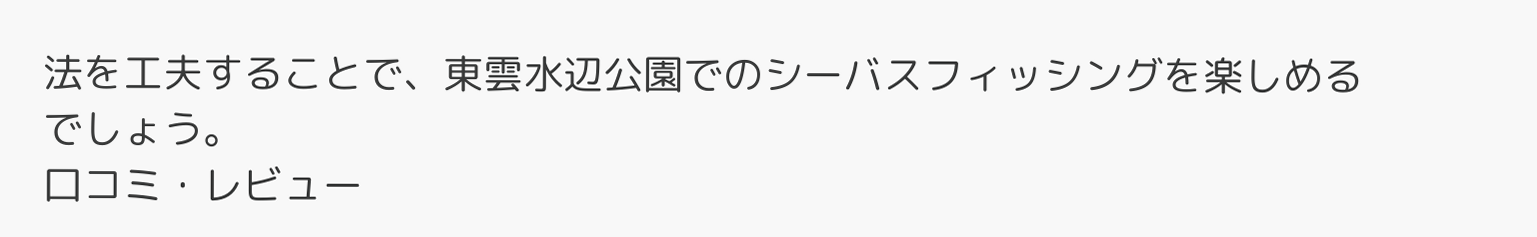法を工夫することで、東雲水辺公園でのシーバスフィッシングを楽しめるでしょう。
口コミ・レビュー